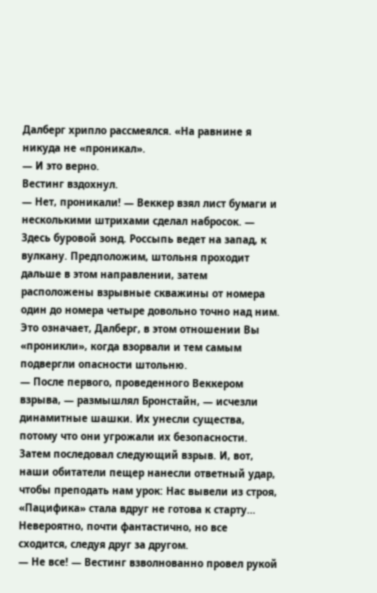Далберг хрипло рассмеялся. «На равнине я никуда не «проникал».
— И это верно.
Вестинг вздохнул.
— Нет, проникали! — Веккер взял лист бумаги и несколькими штрихами сделал набросок. — Здесь буровой зонд. Россыпь ведет на запад, к вулкану. Предположим, штольня проходит дальше в этом направлении, затем расположены взрывные скважины от номера один до номера четыре довольно точно над ним. Это означает, Далберг, в этом отношении Вы «проникли», когда взорвали и тем самым подвергли опасности штольню.
— После первого, проведенного Веккером взрыва, — размышлял Бронстайн, — исчезли динамитные шашки. Их унесли существа, потому что они угрожали их безопасности. Затем последовал следующий взрыв. И, вот, наши обитатели пещер нанесли ответный удар, чтобы преподать нам урок: Нас вывели из строя, «Пацифика» стала вдруг не готова к старту… Невероятно, почти фантастично, но все сходится, следуя друг за другом.
— Не все! — Вестинг взволнованно провел рукой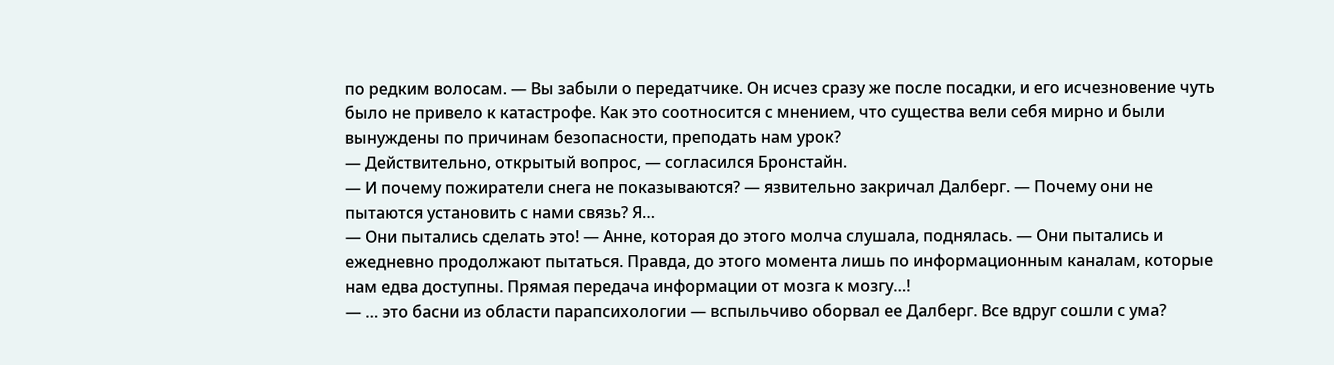по редким волосам. — Вы забыли о передатчике. Он исчез сразу же после посадки, и его исчезновение чуть было не привело к катастрофе. Как это соотносится с мнением, что существа вели себя мирно и были вынуждены по причинам безопасности, преподать нам урок?
— Действительно, открытый вопрос, — согласился Бронстайн.
— И почему пожиратели снега не показываются? — язвительно закричал Далберг. — Почему они не пытаются установить с нами связь? Я…
— Они пытались сделать это! — Анне, которая до этого молча слушала, поднялась. — Они пытались и ежедневно продолжают пытаться. Правда, до этого момента лишь по информационным каналам, которые нам едва доступны. Прямая передача информации от мозга к мозгу…!
— … это басни из области парапсихологии — вспыльчиво оборвал ее Далберг. Все вдруг сошли с ума?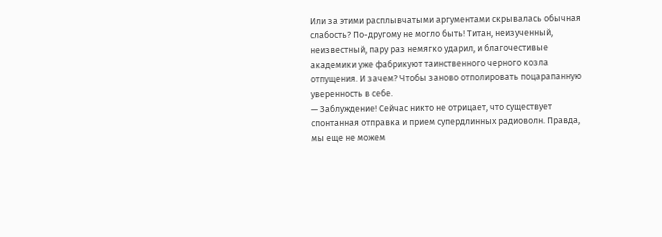Или за этими расплывчатыми аргументами скрывалась обычная слабость? По-другому не могло быть! Титан, неизученный, неизвестный, пару раз немягко ударил, и благочестивые академики уже фабрикуют таинственного черного козла отпущения. И зачем? Чтобы заново отполировать поцарапанную уверенность в себе.
— Заблуждение! Сейчас никто не отрицает, что существует спонтанная отправка и прием супердлинных радиоволн. Правда, мы еще не можем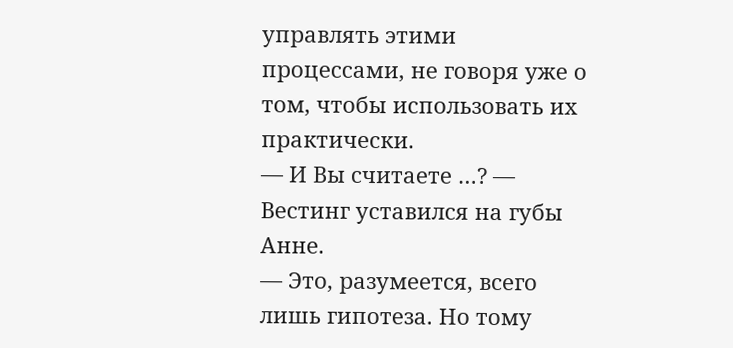управлять этими процессами, не говоря уже о том, чтобы использовать их практически.
— И Вы считаете …? — Вестинг уставился на губы Анне.
— Это, разумеется, всего лишь гипотеза. Но тому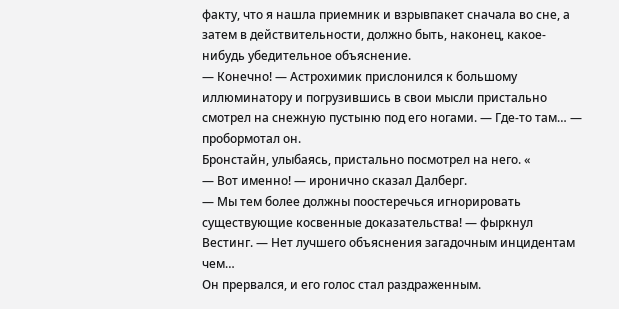факту, что я нашла приемник и взрывпакет сначала во сне, а затем в действительности, должно быть, наконец, какое-нибудь убедительное объяснение.
— Конечно! — Астрохимик прислонился к большому иллюминатору и погрузившись в свои мысли пристально смотрел на снежную пустыню под его ногами. — Где-то там… — пробормотал он.
Бронстайн, улыбаясь, пристально посмотрел на него. «
— Вот именно! — иронично сказал Далберг.
— Мы тем более должны поостеречься игнорировать существующие косвенные доказательства! — фыркнул Вестинг. — Нет лучшего объяснения загадочным инцидентам чем…
Он прервался, и его голос стал раздраженным.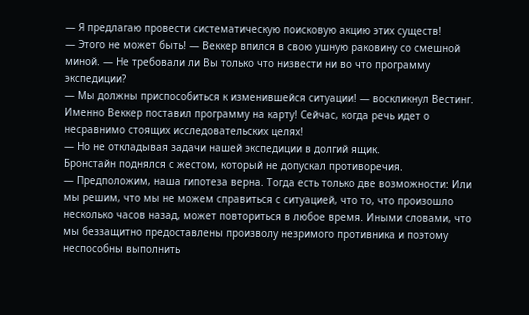— Я предлагаю провести систематическую поисковую акцию этих существ!
— Этого не может быть! — Веккер впился в свою ушную раковину со смешной миной. — Не требовали ли Вы только что низвести ни во что программу экспедиции?
— Мы должны приспособиться к изменившейся ситуации! — воскликнул Вестинг. Именно Веккер поставил программу на карту! Сейчас, когда речь идет о несравнимо стоящих исследовательских целях!
— Но не откладывая задачи нашей экспедиции в долгий ящик.
Бронстайн поднялся с жестом, который не допускал противоречия.
— Предположим, наша гипотеза верна. Тогда есть только две возможности: Или мы решим, что мы не можем справиться с ситуацией, что то, что произошло несколько часов назад, может повториться в любое время. Иными словами, что мы беззащитно предоставлены произволу незримого противника и поэтому неспособны выполнить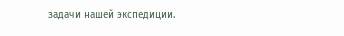задачи нашей экспедиции.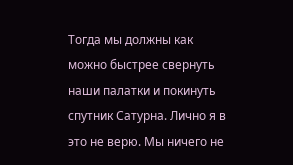Тогда мы должны как можно быстрее свернуть наши палатки и покинуть спутник Сатурна. Лично я в это не верю. Мы ничего не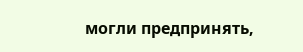могли предпринять,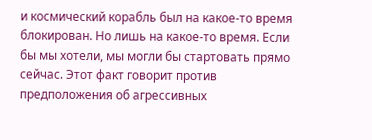и космический корабль был на какое-то время блокирован. Но лишь на какое-то время. Если бы мы хотели, мы могли бы стартовать прямо сейчас. Этот факт говорит против предположения об агрессивных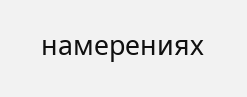намерениях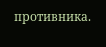противника.